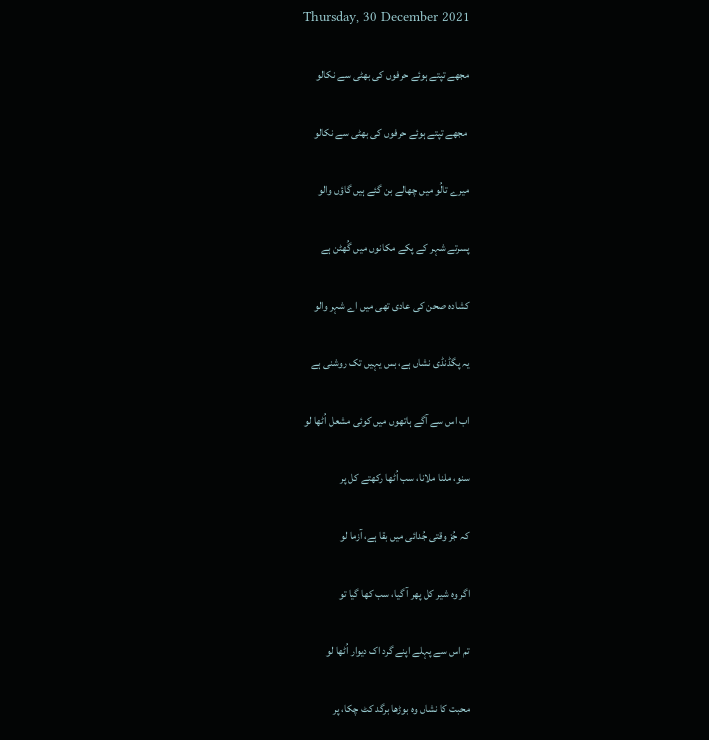Thursday, 30 December 2021

مجھے تپتے ہوئے حرفوں کی بھٹی سے نکالو

 مجھے تپتے ہوئے حرفوں کی بھٹی سے نکالو

میرے تالُو میں چھالے بن گئے ہیں گاؤں والو

پسرتے شہر کے پکے مکانوں میں گُھٹن ہے

کشادہ صحن کی عادی تھی میں اے شہر والو

یہ پگڈنڈی نشاں ہے، بس یہیں تک روشنی ہے

اب اس سے آگے ہاتھوں میں کوئی مشعل اُٹھا لو

سنو، ملنا ملانا، سب اُٹھا رکھتے کل پر

کہ جُز وقتی جُدائی میں بقا ہے، آزما لو

اگر وہ شیر کل پھر آ گیا، سب کھا گیا تو

تم اس سے پہلے اپنے گرد اک دیوار اُٹھا لو

محبت کا نشاں وہ بوڑھا برگد کٹ چکا، پر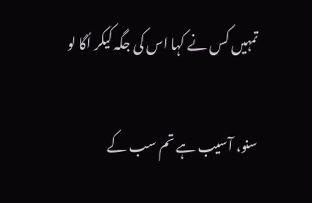تمہیں کس نے کہا اس کی جگہ کیکر اُگا لو

سنو، آسیب ہے تم سب کے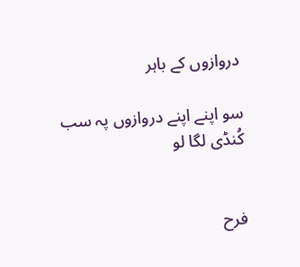دروازوں کے باہر

سو اپنے اپنے دروازوں پہ سب کُنڈی لگا لو


فرح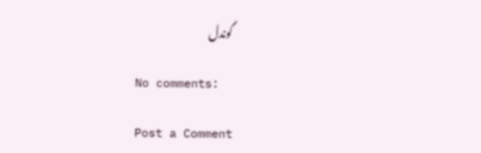گوندل

No comments:

Post a Comment